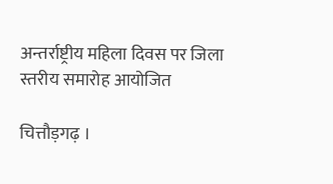अन्तर्राष्ट्रीय महिला दिवस पर जिला स्तरीय समारोह आयोजित

चित्तौड़गढ़ ।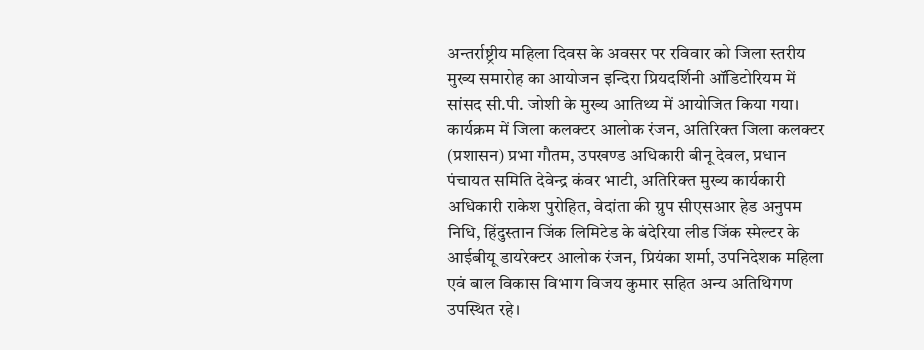अन्तर्राष्ट्रीय महिला दिवस के अवसर पर रविवार को जिला स्तरीय मुख्य समारोह का आयोजन इन्दिरा प्रियदर्शिनी ऑडिटोरियम में सांसद सी.पी. जोशी के मुख्य आतिथ्य में आयोजित किया गया।
कार्यक्रम में जिला कलक्टर आलोक रंजन, अतिरिक्त जिला कलक्टर (प्रशासन) प्रभा गौतम, उपखण्ड अधिकारी बीनू देवल, प्रधान पंचायत समिति देवेन्द्र कंवर भाटी, अतिरिक्त मुख्य कार्यकारी अधिकारी राकेश पुरोहित, वेदांता की ग्रुप सीएसआर हेड अनुपम निधि, हिंदुस्तान जिंक लिमिटेड के बंदेरिया लीड जिंक स्मेल्टर के आईबीयू डायरेक्टर आलोक रंजन, प्रियंका शर्मा, उपनिदेशक महिला एवं बाल विकास विभाग विजय कुमार सहित अन्य अतिथिगण उपस्थित रहे।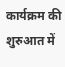कार्यक्रम की शुरुआत में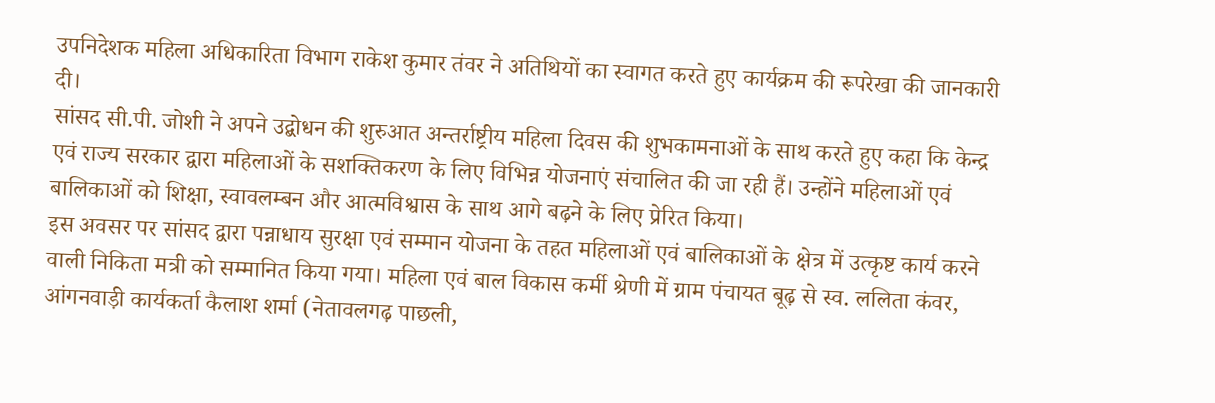उपनिदेशक महिला अधिकारिता विभाग राकेश कुमार तंवर ने अतिथियों का स्वागत करते हुए कार्यक्रम की रूपरेखा की जानकारी दी।
सांसद सी.पी. जोशी ने अपने उद्बोधन की शुरुआत अन्तर्राष्ट्रीय महिला दिवस की शुभकामनाओं के साथ करते हुए कहा कि केन्द्र एवं राज्य सरकार द्वारा महिलाओं के सशक्तिकरण के लिए विभिन्न योजनाएं संचालित की जा रही हैं। उन्होंने महिलाओं एवं बालिकाओं को शिक्षा, स्वावलम्बन और आत्मविश्वास के साथ आगे बढ़ने के लिए प्रेरित किया।
इस अवसर पर सांसद द्वारा पन्नाधाय सुरक्षा एवं सम्मान योजना के तहत महिलाओं एवं बालिकाओं के क्षेत्र में उत्कृष्ट कार्य करने वाली निकिता मत्री को सम्मानित किया गया। महिला एवं बाल विकास कर्मी श्रेणी में ग्राम पंचायत बूढ़ से स्व. ललिता कंवर, आंगनवाड़ी कार्यकर्ता कैलाश शर्मा (नेतावलगढ़ पाछली,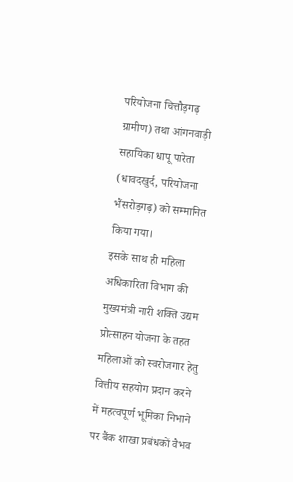परियोजना चित्तौड़गढ़ ग्रामीण) तथा आंगनवाड़ी सहायिका धापू पारेता (धावदखुर्द, परियोजना भैंसरोड़गढ़) को सम्मानित किया गया।
इसके साथ ही महिला अधिकारिता विभाग की मुख्यमंत्री नारी शक्ति उद्यम प्रोत्साहन योजना के तहत महिलाओं को स्वरोजगार हेतु वित्तीय सहयोग प्रदान करने में महत्वपूर्ण भूमिका निभाने पर बैंक शाखा प्रबंधकों वैभव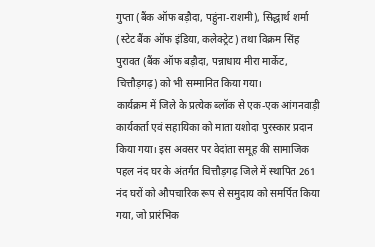गुप्ता (बैंक ऑफ बड़ौदा, पहुंना-राशमी), सिद्धार्थ शर्मा (स्टेट बैंक ऑफ इंडिया, कलेक्ट्रेट) तथा विक्रम सिंह पुरावत (बैंक ऑफ बड़ौदा, पन्नाधाय मीरा मार्केट, चित्तौड़गढ़) को भी सम्मानित किया गया।
कार्यक्रम में जिले के प्रत्येक ब्लॉक से एक-एक आंगनवाड़ी कार्यकर्ता एवं सहायिका को माता यशोदा पुरस्कार प्रदान किया गया। इस अवसर पर वेदांता समूह की सामाजिक पहल नंद घर के अंतर्गत चित्तौड़गढ़ जिले में स्थापित 261 नंद घरों को औपचारिक रूप से समुदाय को समर्पित किया गया, जो प्रारंभिक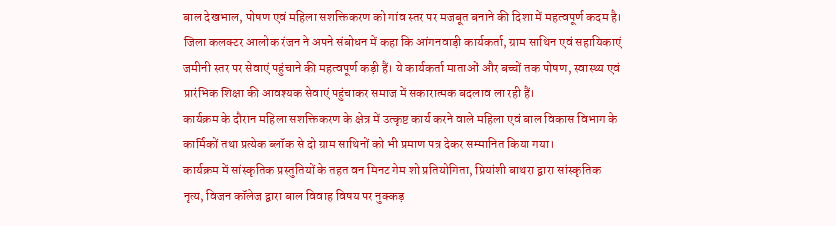बाल देखभाल, पोषण एवं महिला सशक्तिकरण को गांव स्तर पर मजबूत बनाने की दिशा में महत्वपूर्ण कदम है।
जिला कलक्टर आलोक रंजन ने अपने संबोधन में कहा कि आंगनवाड़ी कार्यकर्ता, ग्राम साथिन एवं सहायिकाएं जमीनी स्तर पर सेवाएं पहुंचाने की महत्वपूर्ण कड़ी हैं। ये कार्यकर्ता माताओं और बच्चों तक पोषण, स्वास्थ्य एवं प्रारंभिक शिक्षा की आवश्यक सेवाएं पहुंचाकर समाज में सकारात्मक बदलाव ला रही हैं।
कार्यक्रम के दौरान महिला सशक्तिकरण के क्षेत्र में उत्कृष्ट कार्य करने वाले महिला एवं बाल विकास विभाग के कार्मिकों तथा प्रत्येक ब्लॉक से दो ग्राम साथिनों को भी प्रमाण पत्र देकर सम्मानित किया गया।
कार्यक्रम में सांस्कृतिक प्रस्तुतियों के तहत वन मिनट गेम शो प्रतियोगिता, प्रियांशी बाथरा द्वारा सांस्कृतिक नृत्य, विजन कॉलेज द्वारा बाल विवाह विषय पर नुक्कड़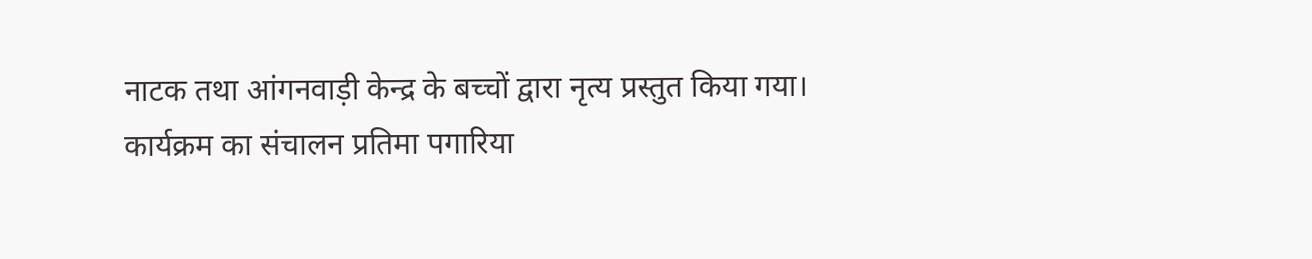नाटक तथा आंगनवाड़ी केन्द्र के बच्चों द्वारा नृत्य प्रस्तुत किया गया।
कार्यक्रम का संचालन प्रतिमा पगारिया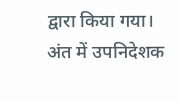द्वारा किया गया। अंत में उपनिदेशक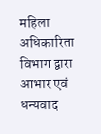महिला अधिकारिता विभाग द्वारा आभार एवं धन्यवाद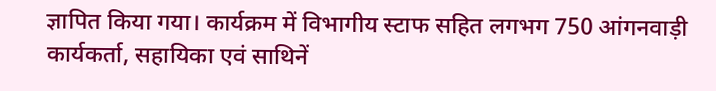ज्ञापित किया गया। कार्यक्रम में विभागीय स्टाफ सहित लगभग 750 आंगनवाड़ी कार्यकर्ता, सहायिका एवं साथिनें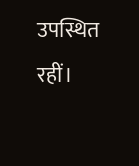उपस्थित रहीं।